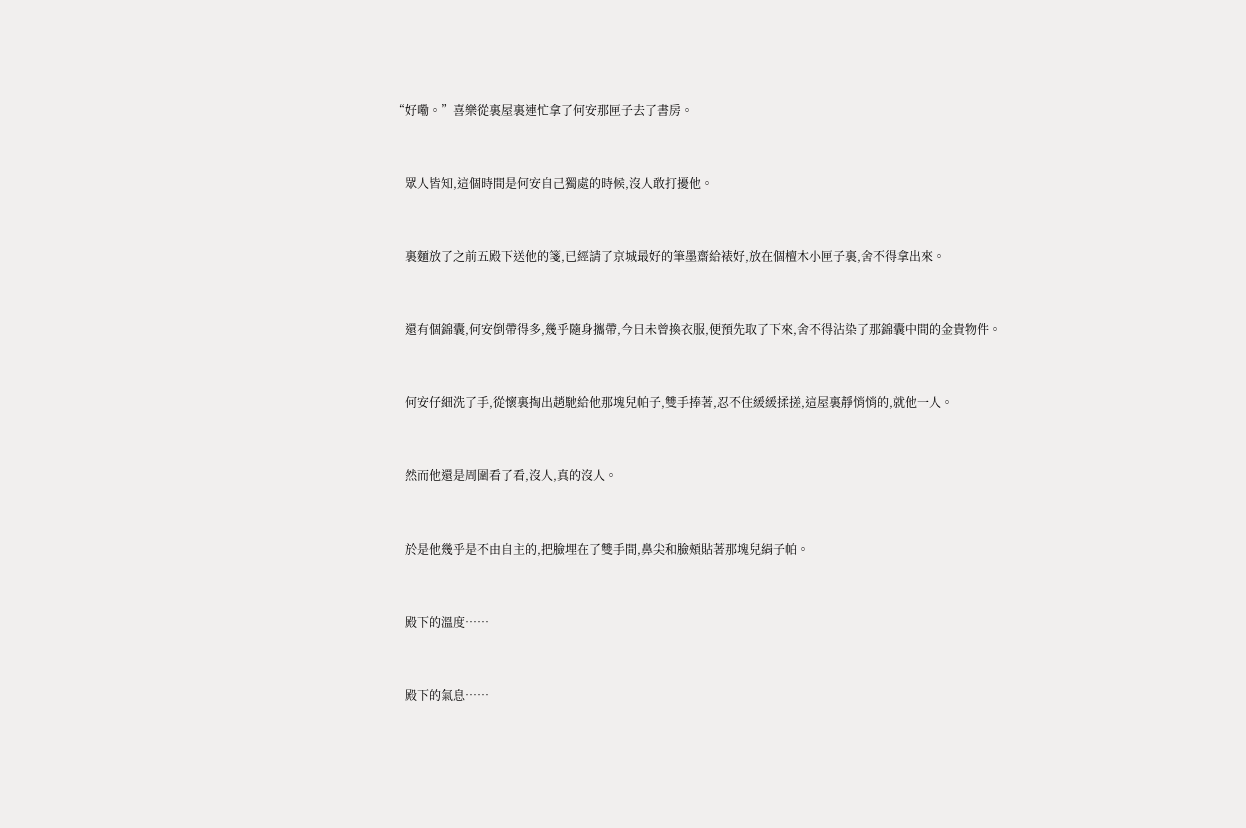“好嘞。”喜樂從裏屋裏連忙拿了何安那匣子去了書房。


    眾人皆知,這個時間是何安自己獨處的時候,沒人敢打擾他。


    裏麵放了之前五殿下送他的箋,已經請了京城最好的筆墨齋給裱好,放在個檀木小匣子裏,舍不得拿出來。


    還有個錦囊,何安倒帶得多,幾乎隨身攜帶,今日未曾換衣服,便預先取了下來,舍不得沾染了那錦囊中間的金貴物件。


    何安仔細洗了手,從懷裏掏出趙馳給他那塊兒帕子,雙手捧著,忍不住緩緩揉搓,這屋裏靜悄悄的,就他一人。


    然而他還是周圍看了看,沒人,真的沒人。


    於是他幾乎是不由自主的,把臉埋在了雙手間,鼻尖和臉頰貼著那塊兒絹子帕。


    殿下的溫度……


    殿下的氣息……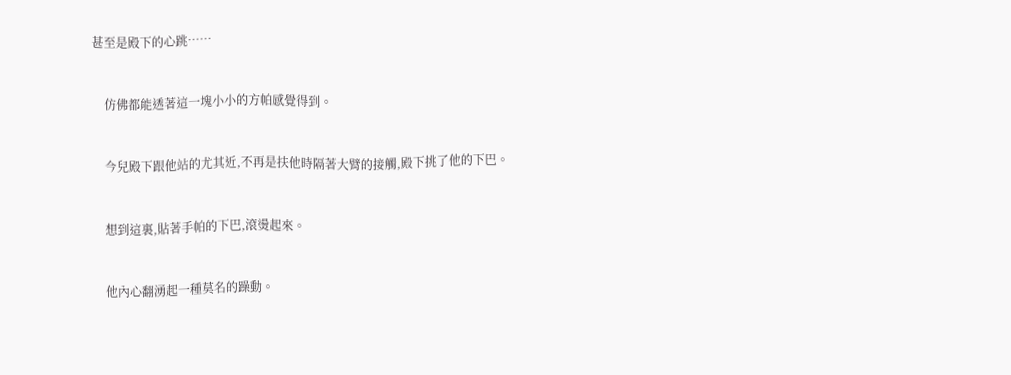甚至是殿下的心跳……


    仿佛都能透著這一塊小小的方帕感覺得到。


    今兒殿下跟他站的尤其近,不再是扶他時隔著大臂的接觸,殿下挑了他的下巴。


    想到這裏,貼著手帕的下巴,滾燙起來。


    他內心翻湧起一種莫名的躁動。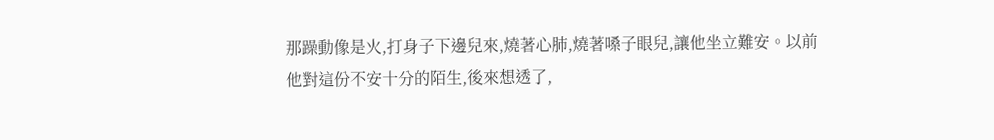那躁動像是火,打身子下邊兒來,燒著心肺,燒著嗓子眼兒,讓他坐立難安。以前他對這份不安十分的陌生,後來想透了,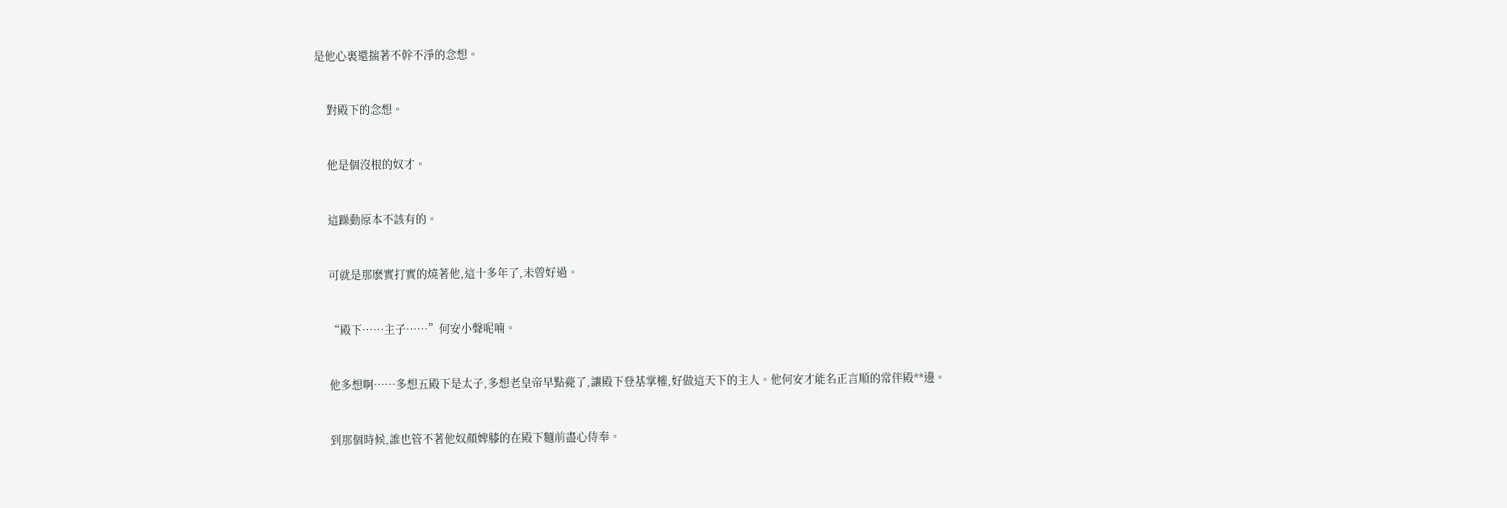是他心裏還揣著不幹不淨的念想。


    對殿下的念想。


    他是個沒根的奴才。


    這躁動原本不該有的。


    可就是那麽實打實的燒著他,這十多年了,未曾好過。


    “殿下……主子……”何安小聲呢喃。


    他多想啊……多想五殿下是太子,多想老皇帝早點薨了,讓殿下登基掌權,好做這天下的主人。他何安才能名正言順的常伴殿**邊。


    到那個時候,誰也管不著他奴顏婢膝的在殿下麵前盡心侍奉。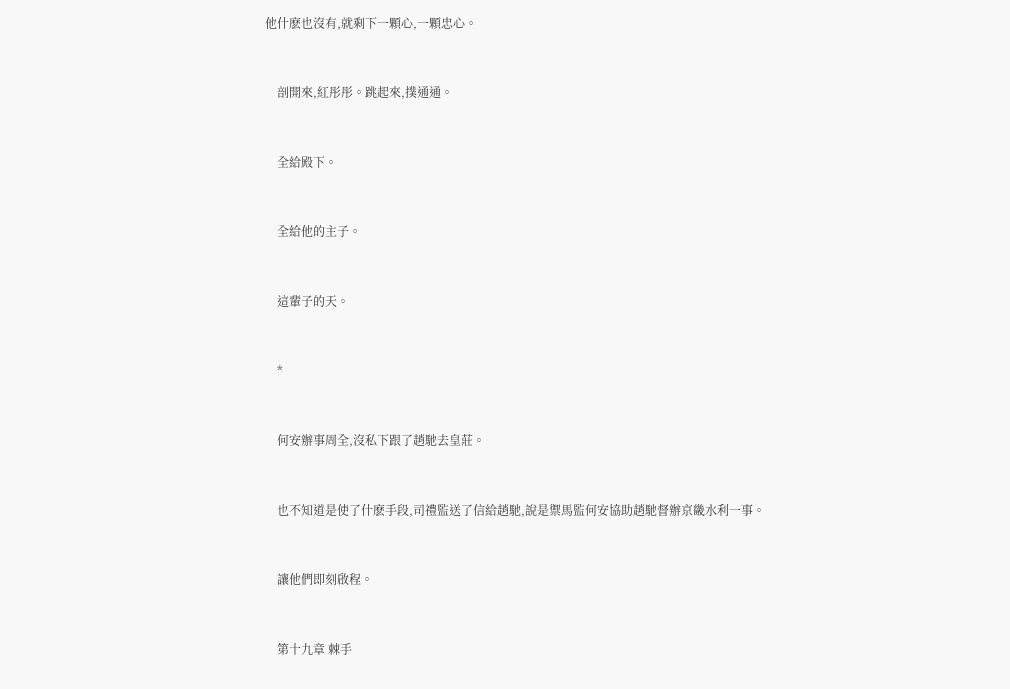他什麽也沒有,就剩下一顆心,一顆忠心。


    剖開來,紅彤彤。跳起來,撲通通。


    全給殿下。


    全給他的主子。


    這輩子的天。


    *


    何安辦事周全,沒私下跟了趙馳去皇莊。


    也不知道是使了什麽手段,司禮監送了信給趙馳,說是禦馬監何安協助趙馳督辦京畿水利一事。


    讓他們即刻啟程。


    第十九章 棘手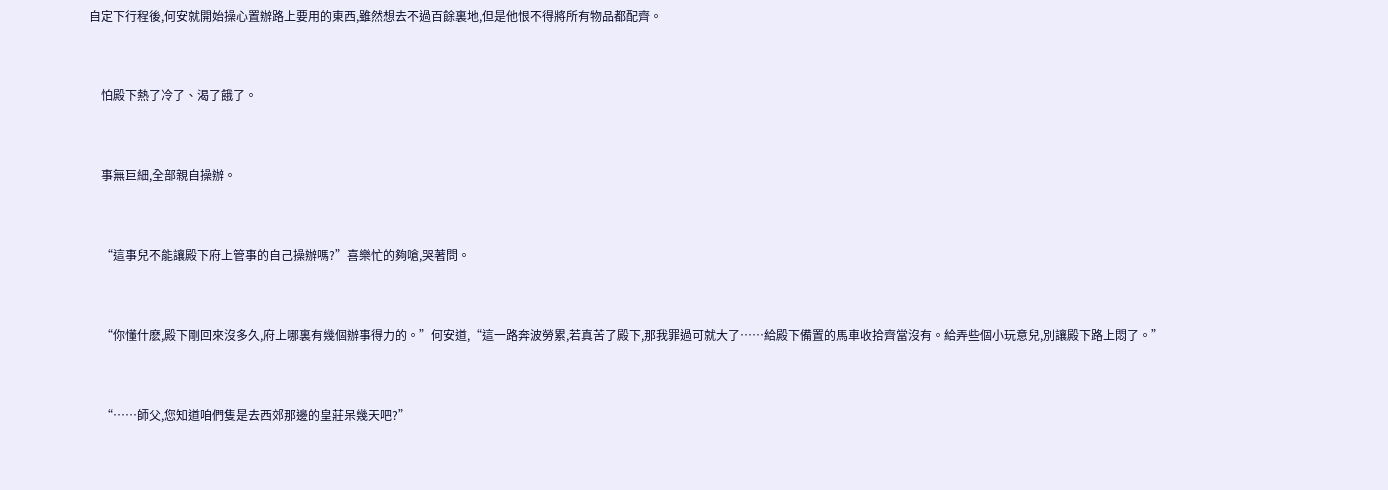自定下行程後,何安就開始操心置辦路上要用的東西,雖然想去不過百餘裏地,但是他恨不得將所有物品都配齊。


    怕殿下熱了冷了、渴了餓了。


    事無巨細,全部親自操辦。


    “這事兒不能讓殿下府上管事的自己操辦嗎?”喜樂忙的夠嗆,哭著問。


    “你懂什麽,殿下剛回來沒多久,府上哪裏有幾個辦事得力的。”何安道,“這一路奔波勞累,若真苦了殿下,那我罪過可就大了……給殿下備置的馬車收拾齊當沒有。給弄些個小玩意兒,別讓殿下路上悶了。”


    “……師父,您知道咱們隻是去西郊那邊的皇莊呆幾天吧?”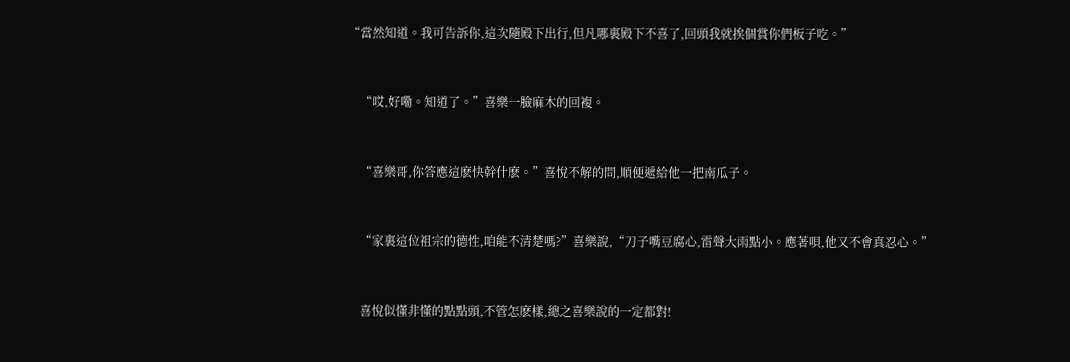“當然知道。我可告訴你,這次隨殿下出行,但凡哪裏殿下不喜了,回頭我就挨個賞你們板子吃。”


    “哎,好嘞。知道了。”喜樂一臉麻木的回複。


    “喜樂哥,你答應這麽快幹什麽。”喜悅不解的問,順便遞給他一把南瓜子。


    “家裏這位祖宗的德性,咱能不清楚嗎?”喜樂說,“刀子嘴豆腐心,雷聲大雨點小。應著唄,他又不會真忍心。”


    喜悅似懂非懂的點點頭,不管怎麽樣,總之喜樂說的一定都對!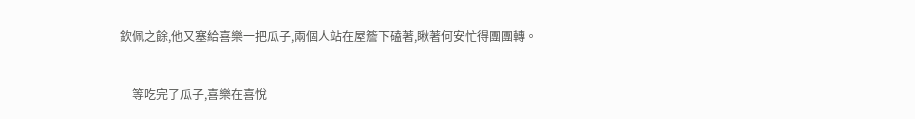欽佩之餘,他又塞給喜樂一把瓜子,兩個人站在屋簷下磕著,瞅著何安忙得團團轉。


    等吃完了瓜子,喜樂在喜悅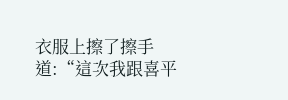衣服上擦了擦手道:“這次我跟喜平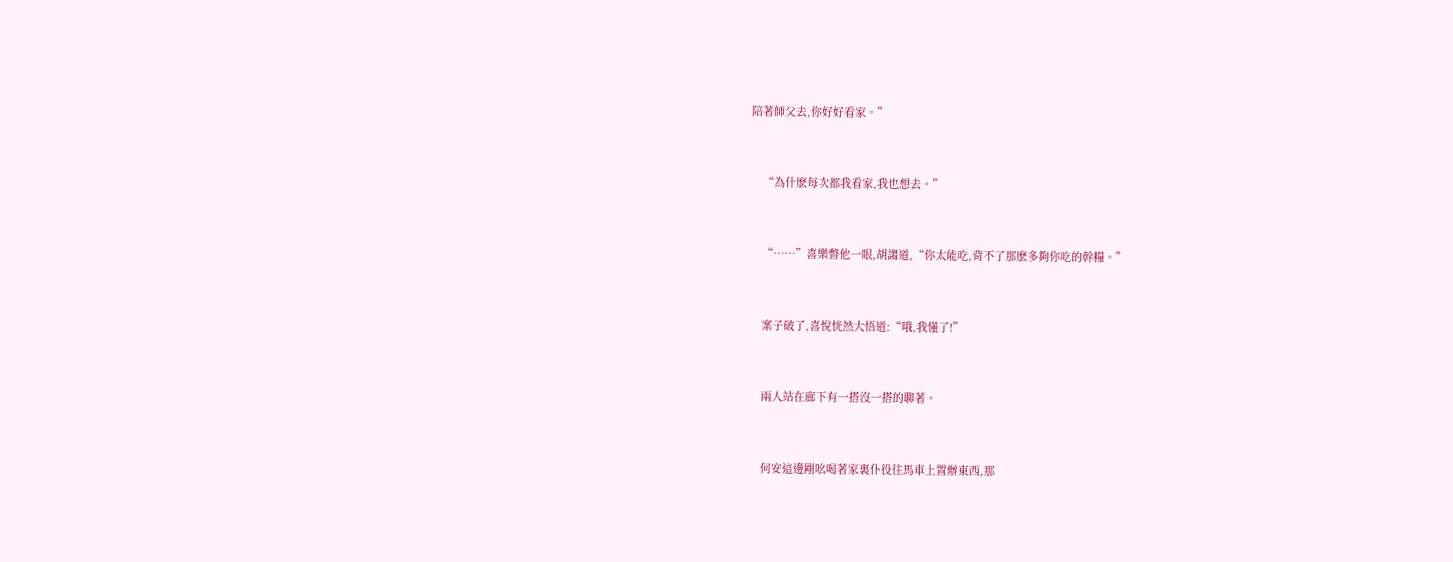陪著師父去,你好好看家。”


    “為什麽每次都我看家,我也想去。”


    “……”喜樂瞥他一眼,胡謅道,“你太能吃,背不了那麽多夠你吃的幹糧。”


    案子破了,喜悅恍然大悟道:“哦,我懂了!”


    兩人站在廊下有一搭沒一搭的聊著。


    何安這邊剛吆喝著家裏仆役往馬車上置辦東西,那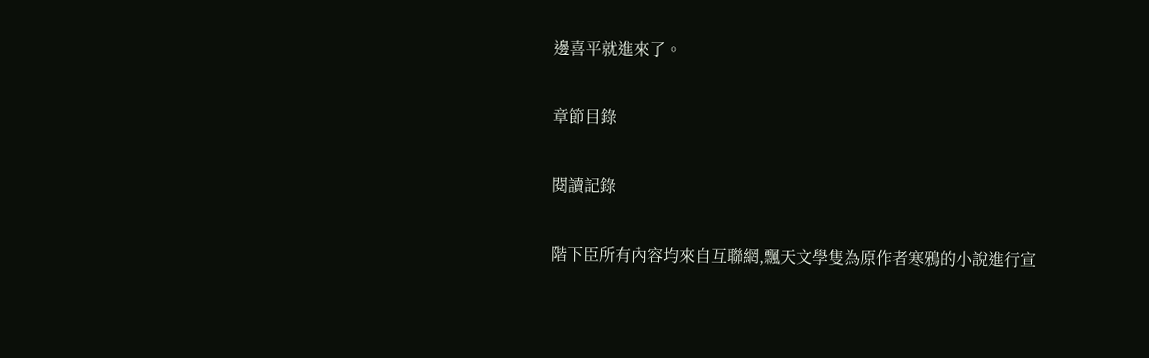邊喜平就進來了。

章節目錄

閱讀記錄

階下臣所有內容均來自互聯網,飄天文學隻為原作者寒鴉的小說進行宣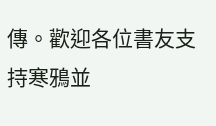傳。歡迎各位書友支持寒鴉並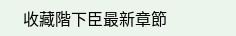收藏階下臣最新章節